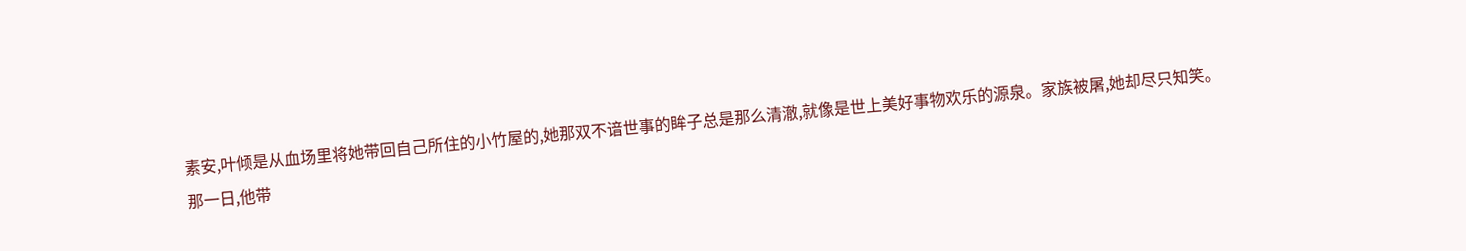素安,叶倾是从血场里将她带回自己所住的小竹屋的,她那双不谙世事的眸子总是那么清澈,就像是世上美好事物欢乐的源泉。家族被屠,她却尽只知笑。
那一日,他带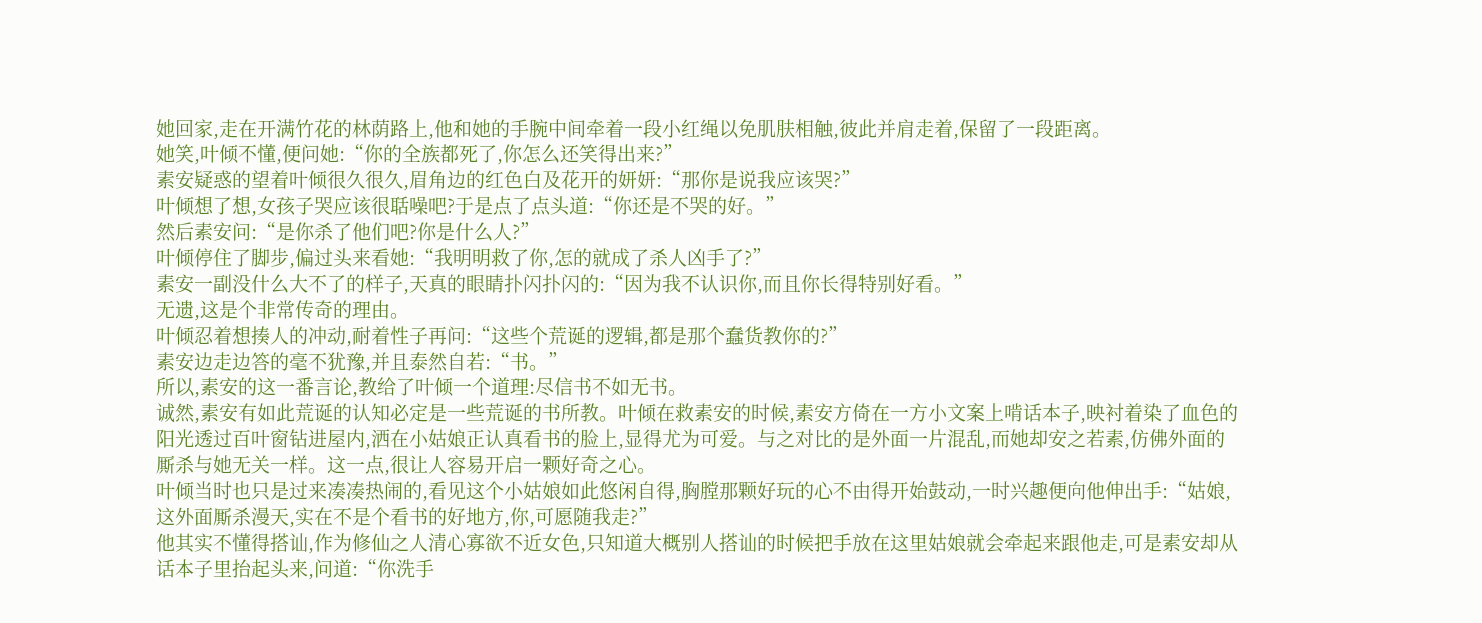她回家,走在开满竹花的林荫路上,他和她的手腕中间牵着一段小红绳以免肌肤相触,彼此并肩走着,保留了一段距离。
她笑,叶倾不懂,便问她:“你的全族都死了,你怎么还笑得出来?”
素安疑惑的望着叶倾很久很久,眉角边的红色白及花开的妍妍:“那你是说我应该哭?”
叶倾想了想,女孩子哭应该很聒噪吧?于是点了点头道:“你还是不哭的好。”
然后素安问:“是你杀了他们吧?你是什么人?”
叶倾停住了脚步,偏过头来看她:“我明明救了你,怎的就成了杀人凶手了?”
素安一副没什么大不了的样子,天真的眼睛扑闪扑闪的:“因为我不认识你,而且你长得特别好看。”
无遗,这是个非常传奇的理由。
叶倾忍着想揍人的冲动,耐着性子再问:“这些个荒诞的逻辑,都是那个蠢货教你的?”
素安边走边答的毫不犹豫,并且泰然自若:“书。”
所以,素安的这一番言论,教给了叶倾一个道理:尽信书不如无书。
诚然,素安有如此荒诞的认知必定是一些荒诞的书所教。叶倾在救素安的时候,素安方倚在一方小文案上啃话本子,映衬着染了血色的阳光透过百叶窗钻进屋内,洒在小姑娘正认真看书的脸上,显得尤为可爱。与之对比的是外面一片混乱,而她却安之若素,仿佛外面的厮杀与她无关一样。这一点,很让人容易开启一颗好奇之心。
叶倾当时也只是过来凑凑热闹的,看见这个小姑娘如此悠闲自得,胸膛那颗好玩的心不由得开始鼓动,一时兴趣便向他伸出手:“姑娘,这外面厮杀漫天,实在不是个看书的好地方,你,可愿随我走?”
他其实不懂得搭讪,作为修仙之人清心寡欲不近女色,只知道大概别人搭讪的时候把手放在这里姑娘就会牵起来跟他走,可是素安却从话本子里抬起头来,问道:“你洗手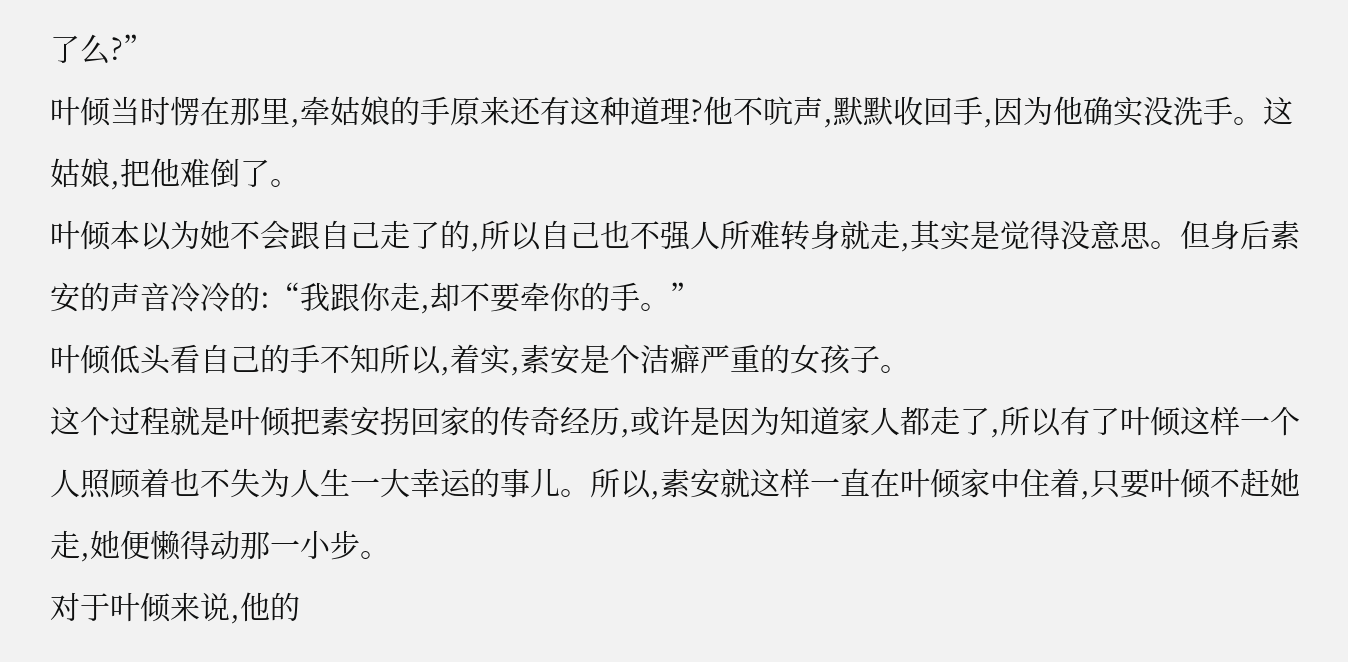了么?”
叶倾当时愣在那里,牵姑娘的手原来还有这种道理?他不吭声,默默收回手,因为他确实没洗手。这姑娘,把他难倒了。
叶倾本以为她不会跟自己走了的,所以自己也不强人所难转身就走,其实是觉得没意思。但身后素安的声音冷冷的:“我跟你走,却不要牵你的手。”
叶倾低头看自己的手不知所以,着实,素安是个洁癖严重的女孩子。
这个过程就是叶倾把素安拐回家的传奇经历,或许是因为知道家人都走了,所以有了叶倾这样一个人照顾着也不失为人生一大幸运的事儿。所以,素安就这样一直在叶倾家中住着,只要叶倾不赶她走,她便懒得动那一小步。
对于叶倾来说,他的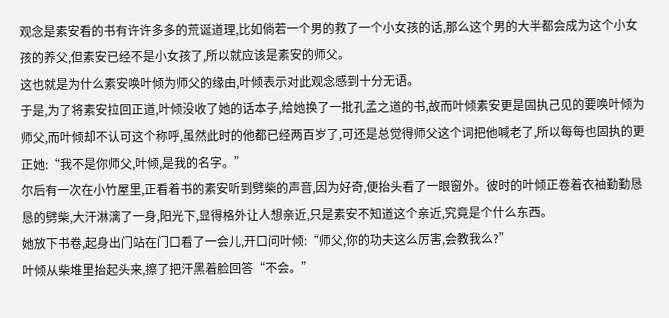观念是素安看的书有许许多多的荒诞道理,比如倘若一个男的救了一个小女孩的话,那么这个男的大半都会成为这个小女孩的养父,但素安已经不是小女孩了,所以就应该是素安的师父。
这也就是为什么素安唤叶倾为师父的缘由,叶倾表示对此观念感到十分无语。
于是,为了将素安拉回正道,叶倾没收了她的话本子,给她换了一批孔孟之道的书,故而叶倾素安更是固执己见的要唤叶倾为师父,而叶倾却不认可这个称呼,虽然此时的他都已经两百岁了,可还是总觉得师父这个词把他喊老了,所以每每也固执的更正她:“我不是你师父,叶倾,是我的名字。”
尔后有一次在小竹屋里,正看着书的素安听到劈柴的声音,因为好奇,便抬头看了一眼窗外。彼时的叶倾正卷着衣袖勤勤恳恳的劈柴,大汗淋漓了一身,阳光下,显得格外让人想亲近,只是素安不知道这个亲近,究竟是个什么东西。
她放下书卷,起身出门站在门口看了一会儿,开口问叶倾:“师父,你的功夫这么厉害,会教我么?”
叶倾从柴堆里抬起头来,擦了把汗黑着脸回答“不会。”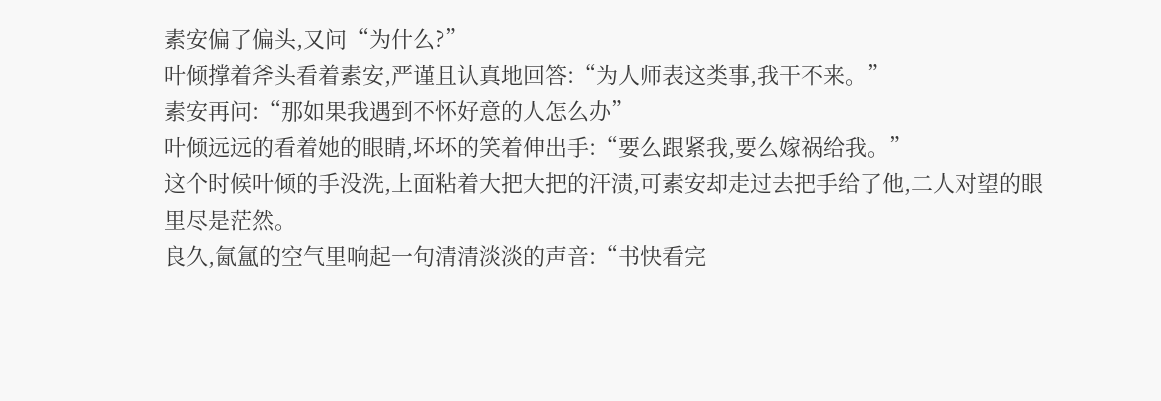素安偏了偏头,又问“为什么?”
叶倾撑着斧头看着素安,严谨且认真地回答:“为人师表这类事,我干不来。”
素安再问:“那如果我遇到不怀好意的人怎么办”
叶倾远远的看着她的眼睛,坏坏的笑着伸出手:“要么跟紧我,要么嫁祸给我。”
这个时候叶倾的手没洗,上面粘着大把大把的汗渍,可素安却走过去把手给了他,二人对望的眼里尽是茫然。
良久,氤氲的空气里响起一句清清淡淡的声音:“书快看完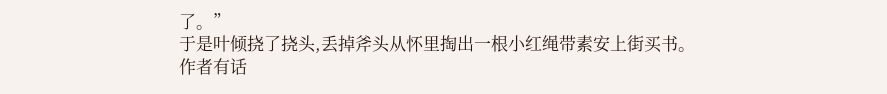了。”
于是叶倾挠了挠头,丢掉斧头从怀里掏出一根小红绳带素安上街买书。
作者有话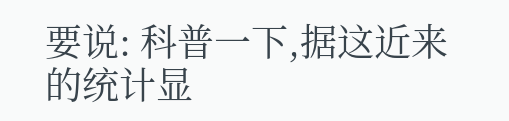要说: 科普一下,据这近来的统计显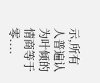示,所有人普遍认为叶倾的情商等于零....